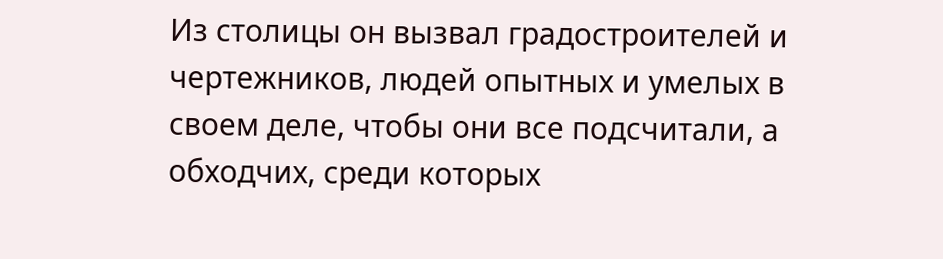Из столицы он вызвал градостроителей и чертежников, людей опытных и умелых в своем деле, чтобы они все подсчитали, а обходчих, среди которых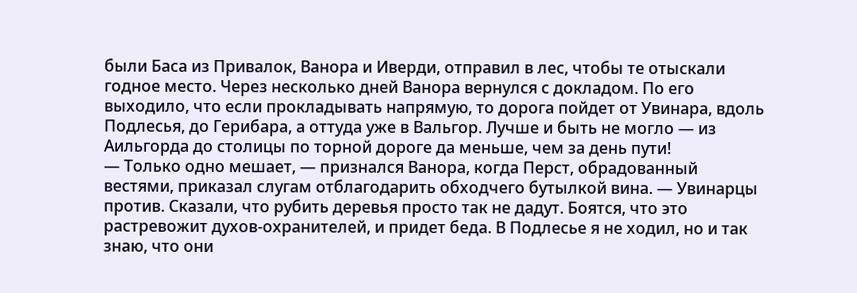были Баса из Привалок, Ванора и Иверди, отправил в лес, чтобы те отыскали годное место. Через несколько дней Ванора вернулся с докладом. По его выходило, что если прокладывать напрямую, то дорога пойдет от Увинара, вдоль Подлесья, до Герибара, а оттуда уже в Вальгор. Лучше и быть не могло — из Аильгорда до столицы по торной дороге да меньше, чем за день пути!
— Только одно мешает, — признался Ванора, когда Перст, обрадованный вестями, приказал слугам отблагодарить обходчего бутылкой вина. — Увинарцы против. Сказали, что рубить деревья просто так не дадут. Боятся, что это растревожит духов-охранителей, и придет беда. В Подлесье я не ходил, но и так знаю, что они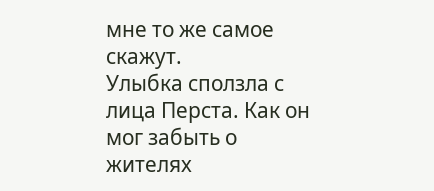мне то же самое скажут.
Улыбка сползла с лица Перста. Как он мог забыть о жителях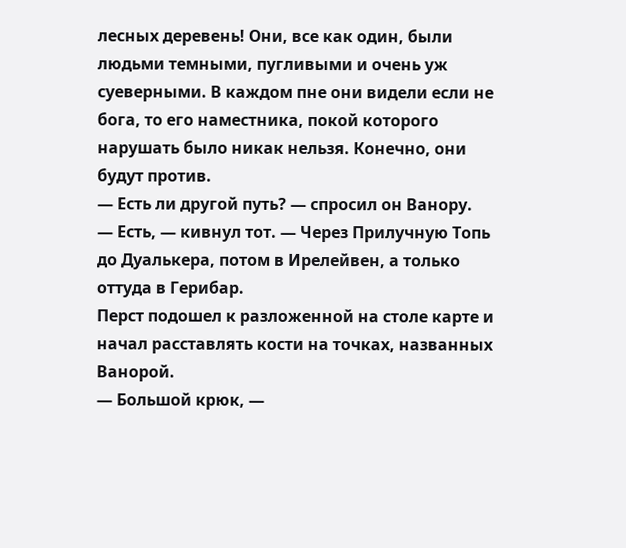лесных деревень! Они, все как один, были людьми темными, пугливыми и очень уж суеверными. В каждом пне они видели если не бога, то его наместника, покой которого нарушать было никак нельзя. Конечно, они будут против.
— Есть ли другой путь? — спросил он Ванору.
— Есть, — кивнул тот. — Через Прилучную Топь до Дуалькера, потом в Ирелейвен, а только оттуда в Герибар.
Перст подошел к разложенной на столе карте и начал расставлять кости на точках, названных Ванорой.
— Большой крюк, —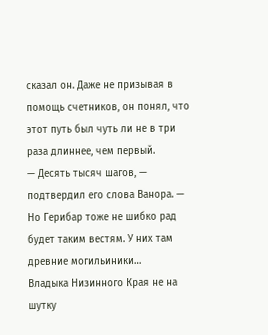сказал он. Даже не призывая в помощь счетников, он понял, что этот путь был чуть ли не в три раза длиннее, чем первый.
— Десять тысяч шагов, — подтвердил его слова Ванора. — Но Герибар тоже не шибко рад будет таким вестям. У них там древние могильиники…
Владыка Низинного Края не на шутку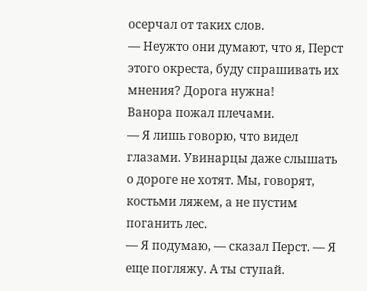осерчал от таких слов.
— Неужто они думают, что я, Перст этого окреста, буду спрашивать их мнения? Дорога нужна!
Ванора пожал плечами.
— Я лишь говорю, что видел глазами. Увинарцы даже слышать о дороге не хотят. Мы, говорят, костьми ляжем, а не пустим поганить лес.
— Я подумаю, — сказал Перст. — Я еще погляжу. А ты ступай.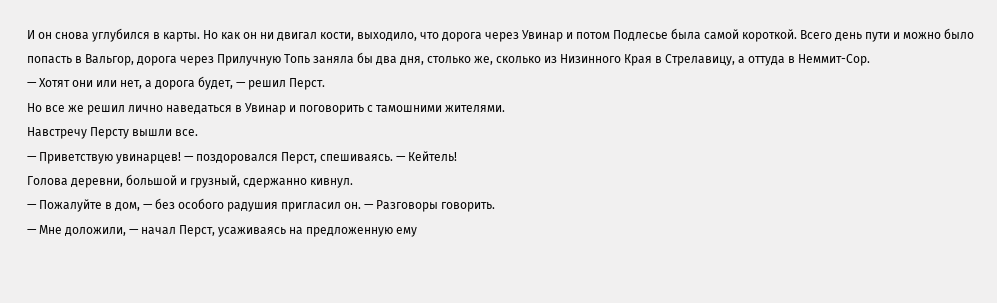И он снова углубился в карты. Но как он ни двигал кости, выходило, что дорога через Увинар и потом Подлесье была самой короткой. Всего день пути и можно было попасть в Вальгор, дорога через Прилучную Топь заняла бы два дня, столько же, сколько из Низинного Края в Стрелавицу, а оттуда в Неммит-Сор.
— Хотят они или нет, а дорога будет, — решил Перст.
Но все же решил лично наведаться в Увинар и поговорить с тамошними жителями.
Навстречу Персту вышли все.
— Приветствую увинарцев! — поздоровался Перст, спешиваясь. — Кейтель!
Голова деревни, большой и грузный, сдержанно кивнул.
— Пожалуйте в дом, — без особого радушия пригласил он. — Разговоры говорить.
— Мне доложили, — начал Перст, усаживаясь на предложенную ему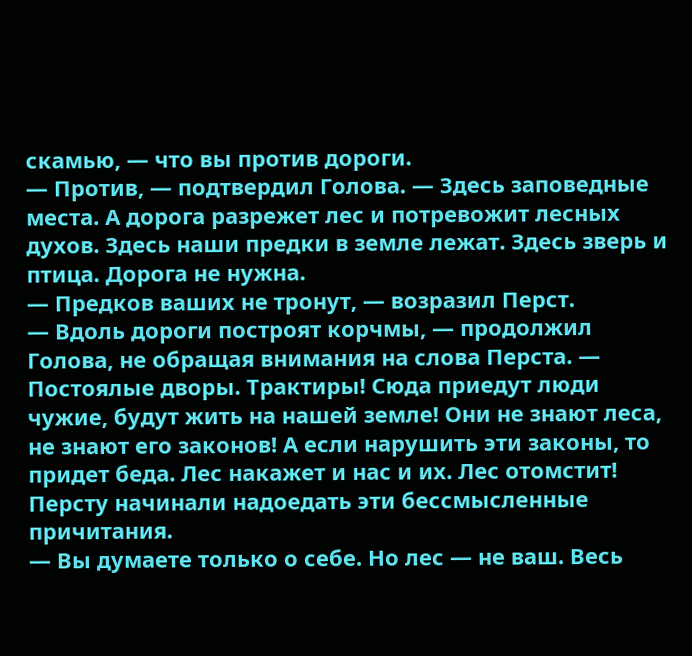скамью, — что вы против дороги.
— Против, — подтвердил Голова. — Здесь заповедные места. А дорога разрежет лес и потревожит лесных духов. Здесь наши предки в земле лежат. Здесь зверь и птица. Дорога не нужна.
— Предков ваших не тронут, — возразил Перст.
— Вдоль дороги построят корчмы, — продолжил Голова, не обращая внимания на слова Перста. — Постоялые дворы. Трактиры! Сюда приедут люди чужие, будут жить на нашей земле! Они не знают леса, не знают его законов! А если нарушить эти законы, то придет беда. Лес накажет и нас и их. Лес отомстит!
Персту начинали надоедать эти бессмысленные причитания.
— Вы думаете только о себе. Но лес — не ваш. Весь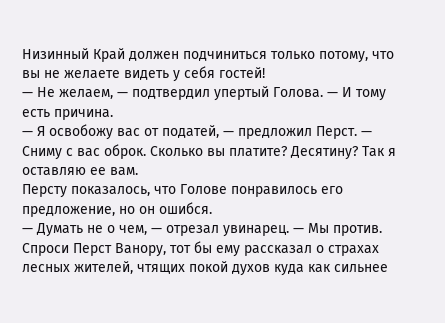Низинный Край должен подчиниться только потому, что вы не желаете видеть у себя гостей!
— Не желаем, — подтвердил упертый Голова. — И тому есть причина.
— Я освобожу вас от податей, — предложил Перст. — Сниму с вас оброк. Сколько вы платите? Десятину? Так я оставляю ее вам.
Персту показалось, что Голове понравилось его предложение, но он ошибся.
— Думать не о чем, — отрезал увинарец. — Мы против.
Спроси Перст Ванору, тот бы ему рассказал о страхах лесных жителей, чтящих покой духов куда как сильнее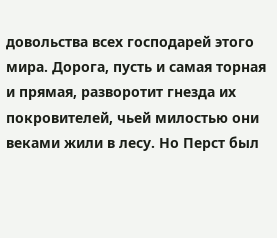довольства всех господарей этого мира. Дорога, пусть и самая торная и прямая, разворотит гнезда их покровителей, чьей милостью они веками жили в лесу. Но Перст был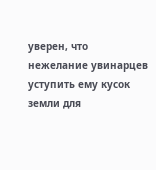уверен, что нежелание увинарцев уступить ему кусок земли для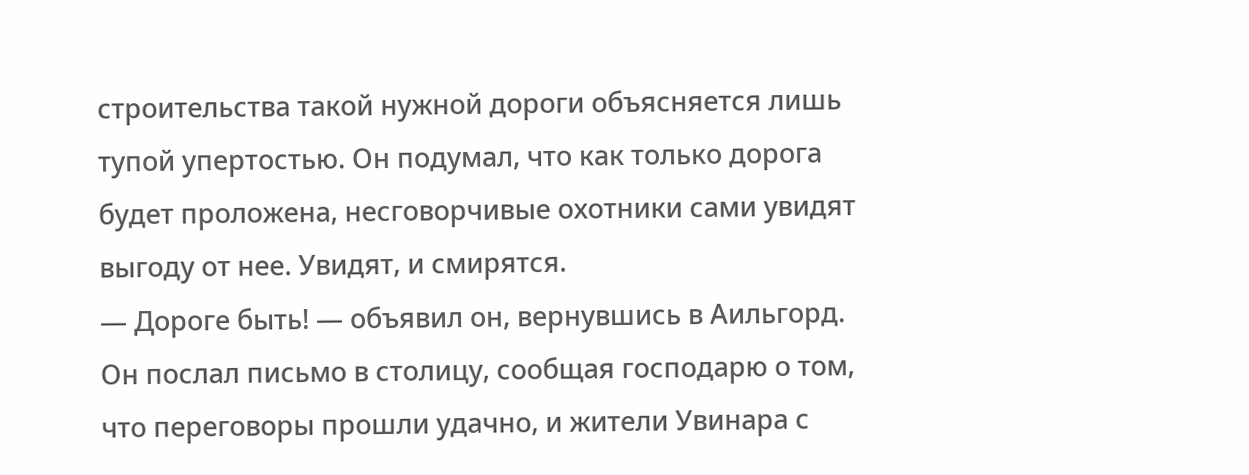строительства такой нужной дороги объясняется лишь тупой упертостью. Он подумал, что как только дорога будет проложена, несговорчивые охотники сами увидят выгоду от нее. Увидят, и смирятся.
— Дороге быть! — объявил он, вернувшись в Аильгорд.
Он послал письмо в столицу, сообщая господарю о том, что переговоры прошли удачно, и жители Увинара с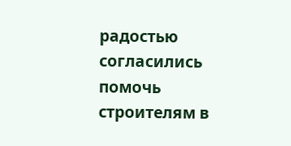радостью согласились помочь строителям в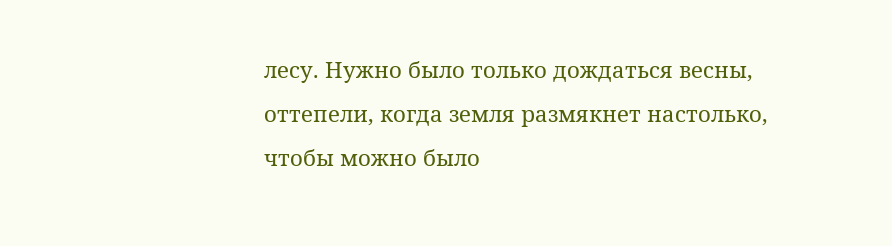лесу. Нужно было только дождаться весны, оттепели, когда земля размякнет настолько, чтобы можно было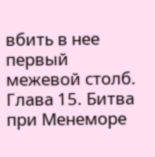вбить в нее первый межевой столб.
Глава 15. Битва при Менеморе